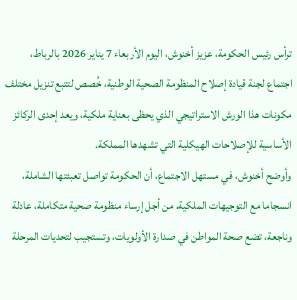ترأس رئيس الحكومة، عزيز أخنوش، اليوم الأربعاء 7 يناير 2026 بالرباط، اجتماع لجنة قيادة إصلاح المنظومة الصحية الوطنية، خُصص لتتبع تنزيل مختلف مكونات هذا الورش الاستراتيجي الذي يحظى بعناية ملكية، ويعد إحدى الركائز الأساسية للإصلاحات الهيكلية التي تشهدها المملكة.
وأوضح أخنوش، في مستهل الاجتماع، أن الحكومة تواصل تعبئتها الشاملة، انسجاما مع التوجيهات الملكية، من أجل إرساء منظومة صحية متكاملة، عادلة وناجعة، تضع صحة المواطن في صدارة الأولويات، وتستجيب لتحديات المرحلة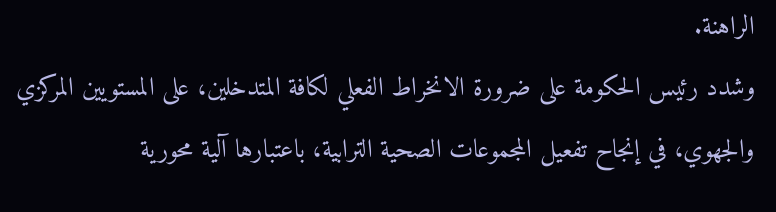الراهنة.
وشدد رئيس الحكومة على ضرورة الانخراط الفعلي لكافة المتدخلين، على المستويين المركزي والجهوي، في إنجاح تفعيل المجموعات الصحية الترابية، باعتبارها آلية محورية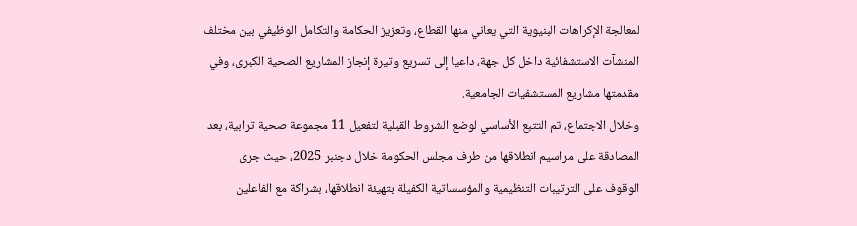لمعالجة الإكراهات البنيوية التي يعاني منها القطاع، وتعزيز الحكامة والتكامل الوظيفي بين مختلف المنشآت الاستشفائية داخل كل جهة، داعيا إلى تسريع وتيرة إنجاز المشاريع الصحية الكبرى، وفي مقدمتها مشاريع المستشفيات الجامعية.
وخلال الاجتماع، تم التتبع الأساسي لوضع الشروط القبلية لتفعيل 11 مجموعة صحية ترابية، بعد المصادقة على مراسيم انطلاقها من طرف مجلس الحكومة خلال دجنبر 2025، حيث جرى الوقوف على الترتيبات التنظيمية والمؤسساتية الكفيلة بتهيئة انطلاقها، بشراكة مع الفاعلين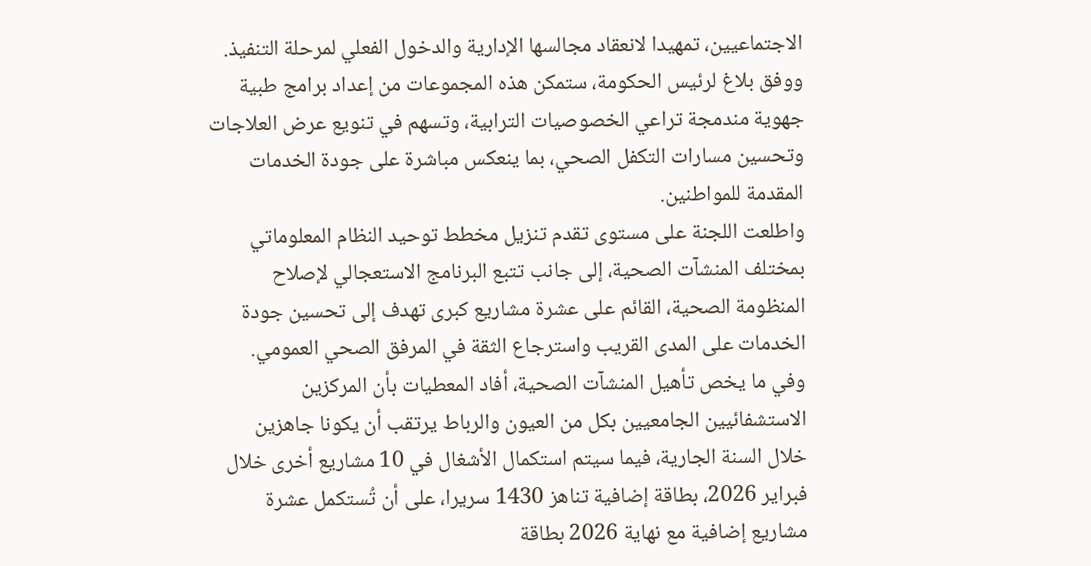الاجتماعيين، تمهيدا لانعقاد مجالسها الإدارية والدخول الفعلي لمرحلة التنفيذ.
ووفق بلاغ لرئيس الحكومة، ستمكن هذه المجموعات من إعداد برامج طبية جهوية مندمجة تراعي الخصوصيات الترابية، وتسهم في تنويع عرض العلاجات وتحسين مسارات التكفل الصحي، بما ينعكس مباشرة على جودة الخدمات المقدمة للمواطنين.
واطلعت اللجنة على مستوى تقدم تنزيل مخطط توحيد النظام المعلوماتي بمختلف المنشآت الصحية، إلى جانب تتبع البرنامج الاستعجالي لإصلاح المنظومة الصحية، القائم على عشرة مشاريع كبرى تهدف إلى تحسين جودة الخدمات على المدى القريب واسترجاع الثقة في المرفق الصحي العمومي.
وفي ما يخص تأهيل المنشآت الصحية، أفاد المعطيات بأن المركزين الاستشفائيين الجامعيين بكل من العيون والرباط يرتقب أن يكونا جاهزين خلال السنة الجارية، فيما سيتم استكمال الأشغال في 10 مشاريع أخرى خلال فبراير 2026، بطاقة إضافية تناهز 1430 سريرا، على أن تُستكمل عشرة مشاريع إضافية مع نهاية 2026 بطاقة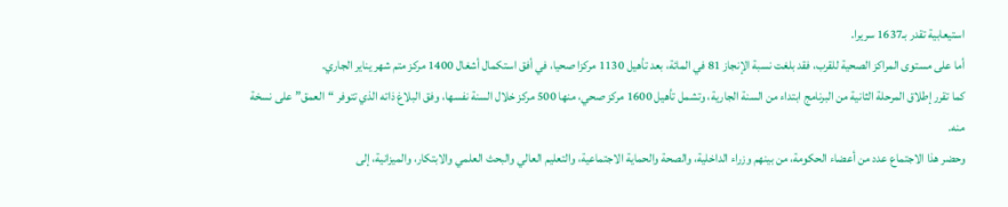استيعابية تقدر بـ1637 سريرا.
أما على مستوى المراكز الصحية للقرب، فقد بلغت نسبة الإنجاز 81 في المائة، بعد تأهيل 1130 مركزا صحيا، في أفق استكمال أشغال 1400 مركز متم شهر يناير الجاري.
كما تقرر إطلاق المرحلة الثانية من البرنامج ابتداء من السنة الجارية، وتشمل تأهيل 1600 مركز صحي، منها 500 مركز خلال السنة نفسها، وفق البلاغ ذاته الذي تتوفر “العمق” على نسخة منه.
وحضر هذا الاجتماع عدد من أعضاء الحكومة، من بينهم وزراء الداخلية، والصحة والحماية الاجتماعية، والتعليم العالي والبحث العلمي والابتكار، والميزانية، إلى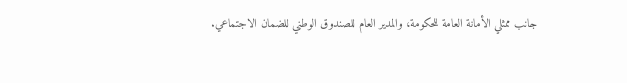جانب ممثلي الأمانة العامة للحكومة، والمدير العام للصندوق الوطني للضمان الاجتماعي.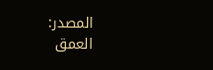المصدر:
العمق